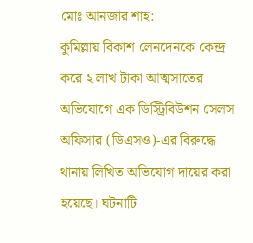মোঃ আনজার শাহ:
কুমিল্লায় বিকাশ লেনদেনকে কেন্দ্র করে ২ লাখ টাকা আত্মসাতের অভিযোগে এক ডিস্ট্রিবিউশন সেলস অফিসার (ডিএসও)-এর বিরুদ্ধে থানায় লিখিত অভিযোগ দায়ের করা হয়েছে। ঘটনাটি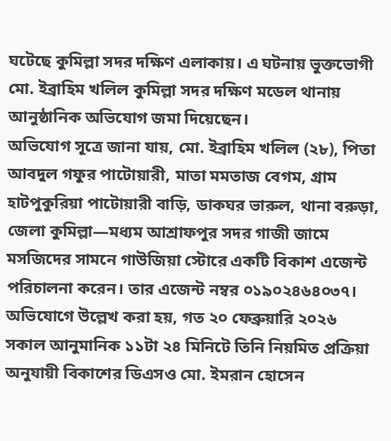ঘটেছে কুমিল্লা সদর দক্ষিণ এলাকায়। এ ঘটনায় ভুক্তভোগী মো. ইব্রাহিম খলিল কুমিল্লা সদর দক্ষিণ মডেল থানায় আনুষ্ঠানিক অভিযোগ জমা দিয়েছেন।
অভিযোগ সূত্রে জানা যায়, মো. ইব্রাহিম খলিল (২৮), পিতা আবদুল গফুর পাটোয়ারী, মাতা মমতাজ বেগম, গ্রাম হাটপুকুরিয়া পাটোয়ারী বাড়ি, ডাকঘর ভারুল, থানা বরুড়া, জেলা কুমিল্লা—মধ্যম আশ্রাফপুর সদর গাজী জামে মসজিদের সামনে গাউজিয়া স্টোরে একটি বিকাশ এজেন্ট পরিচালনা করেন। তার এজেন্ট নম্বর ০১৯০২৪৬৪০৩৭।
অভিযোগে উল্লেখ করা হয়, গত ২০ ফেব্রুয়ারি ২০২৬ সকাল আনুমানিক ১১টা ২৪ মিনিটে তিনি নিয়মিত প্রক্রিয়া অনুযায়ী বিকাশের ডিএসও মো. ইমরান হোসেন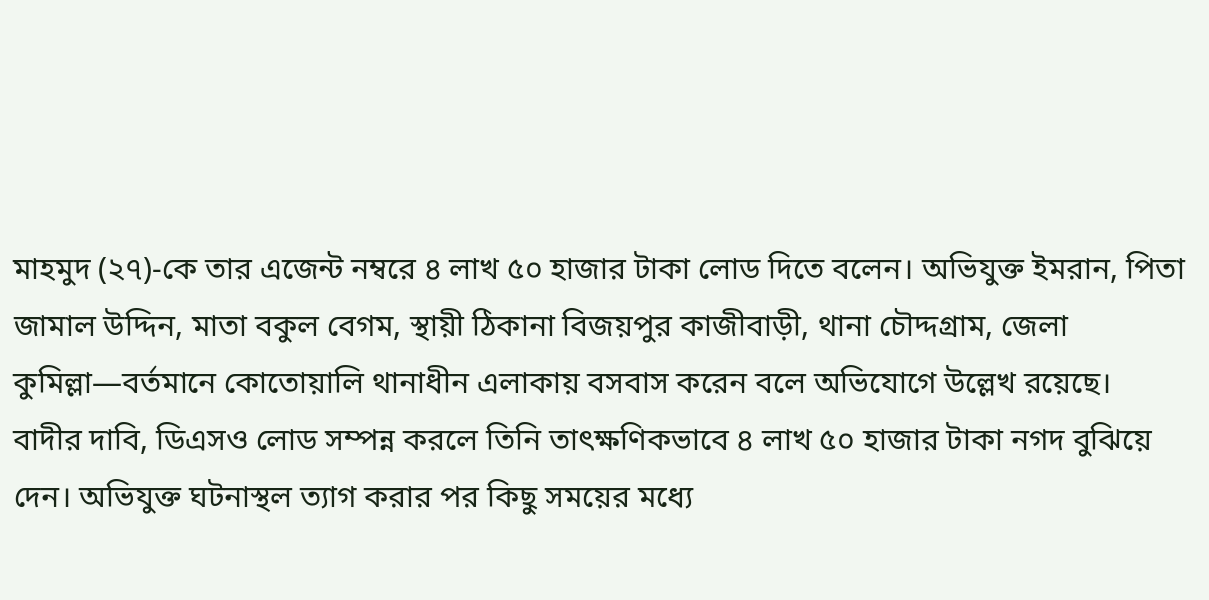মাহমুদ (২৭)-কে তার এজেন্ট নম্বরে ৪ লাখ ৫০ হাজার টাকা লোড দিতে বলেন। অভিযুক্ত ইমরান, পিতা জামাল উদ্দিন, মাতা বকুল বেগম, স্থায়ী ঠিকানা বিজয়পুর কাজীবাড়ী, থানা চৌদ্দগ্রাম, জেলা কুমিল্লা—বর্তমানে কোতোয়ালি থানাধীন এলাকায় বসবাস করেন বলে অভিযোগে উল্লেখ রয়েছে।
বাদীর দাবি, ডিএসও লোড সম্পন্ন করলে তিনি তাৎক্ষণিকভাবে ৪ লাখ ৫০ হাজার টাকা নগদ বুঝিয়ে দেন। অভিযুক্ত ঘটনাস্থল ত্যাগ করার পর কিছু সময়ের মধ্যে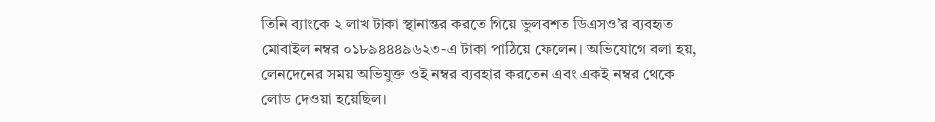তিনি ব্যাংকে ২ লাখ টাকা স্থানান্তর করতে গিয়ে ভুলবশত ডিএসও’র ব্যবহৃত মোবাইল নম্বর ০১৮৯৪৪৪৯৬২৩-এ টাকা পাঠিয়ে ফেলেন। অভিযোগে বলা হয়, লেনদেনের সময় অভিযুক্ত ওই নম্বর ব্যবহার করতেন এবং একই নম্বর থেকে লোড দেওয়া হয়েছিল।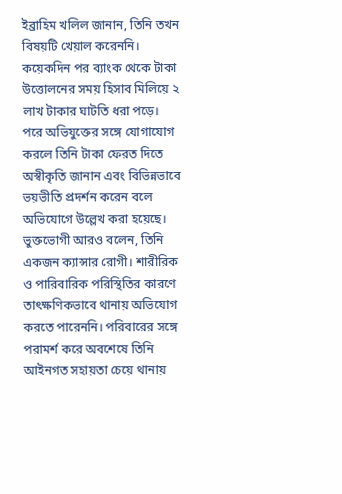ইব্রাহিম খলিল জানান, তিনি তখন বিষয়টি খেয়াল করেননি। কয়েকদিন পর ব্যাংক থেকে টাকা উত্তোলনের সময় হিসাব মিলিয়ে ২ লাখ টাকার ঘাটতি ধরা পড়ে। পরে অভিযুক্তের সঙ্গে যোগাযোগ করলে তিনি টাকা ফেরত দিতে অস্বীকৃতি জানান এবং বিভিন্নভাবে ভয়ভীতি প্রদর্শন করেন বলে অভিযোগে উল্লেখ করা হয়েছে।
ভুক্তভোগী আরও বলেন, তিনি একজন ক্যান্সার রোগী। শারীরিক ও পারিবারিক পরিস্থিতির কারণে তাৎক্ষণিকভাবে থানায় অভিযোগ করতে পারেননি। পরিবারের সঙ্গে পরামর্শ করে অবশেষে তিনি আইনগত সহায়তা চেয়ে থানায়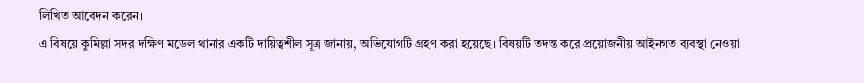লিখিত আবেদন করেন।
এ বিষয়ে কুমিল্লা সদর দক্ষিণ মডেল থানার একটি দায়িত্বশীল সূত্র জানায়, অভিযোগটি গ্রহণ করা হয়েছে। বিষয়টি তদন্ত করে প্রয়োজনীয় আইনগত ব্যবস্থা নেওয়া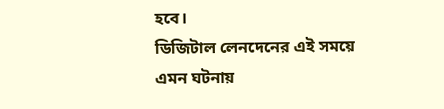হবে।
ডিজিটাল লেনদেনের এই সময়ে এমন ঘটনায়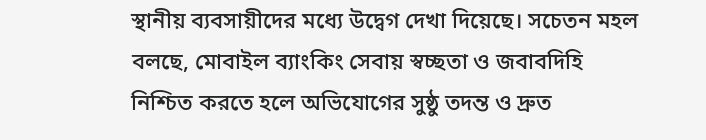স্থানীয় ব্যবসায়ীদের মধ্যে উদ্বেগ দেখা দিয়েছে। সচেতন মহল বলছে, মোবাইল ব্যাংকিং সেবায় স্বচ্ছতা ও জবাবদিহি নিশ্চিত করতে হলে অভিযোগের সুষ্ঠু তদন্ত ও দ্রুত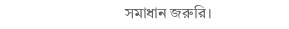সমাধান জরুরি।